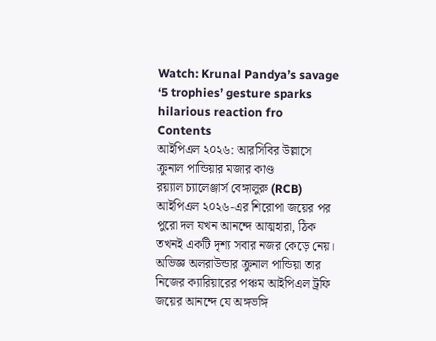Watch: Krunal Pandya’s savage ‘5 trophies’ gesture sparks hilarious reaction fro
Contents
আইপিএল ২০২৬: আরসিবির উল্লাসে ক্রুনাল পান্ডিয়ার মজার কাণ্ড
রয়্যাল চ্যালেঞ্জার্স বেঙ্গালুরু (RCB) আইপিএল ২০২৬-এর শিরোপা জয়ের পর পুরো দল যখন আনন্দে আত্মহারা, ঠিক তখনই একটি দৃশ্য সবার নজর কেড়ে নেয়। অভিজ্ঞ অলরাউন্ডার ক্রুনাল পান্ডিয়া তার নিজের ক্যারিয়ারের পঞ্চম আইপিএল ট্রফি জয়ের আনন্দে যে অঙ্গভঙ্গি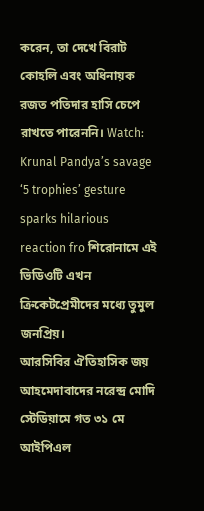করেন, তা দেখে বিরাট কোহলি এবং অধিনায়ক রজত পতিদার হাসি চেপে রাখতে পারেননি। Watch: Krunal Pandya’s savage ‘5 trophies’ gesture sparks hilarious reaction fro শিরোনামে এই ভিডিওটি এখন ক্রিকেটপ্রেমীদের মধ্যে তুমুল জনপ্রিয়।
আরসিবির ঐতিহাসিক জয়
আহমেদাবাদের নরেন্দ্র মোদি স্টেডিয়ামে গত ৩১ মে আইপিএল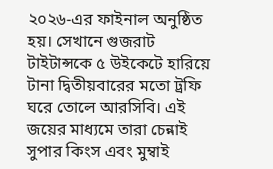২০২৬-এর ফাইনাল অনুষ্ঠিত হয়। সেখানে গুজরাট টাইটান্সকে ৫ উইকেটে হারিয়ে টানা দ্বিতীয়বারের মতো ট্রফি ঘরে তোলে আরসিবি। এই জয়ের মাধ্যমে তারা চেন্নাই সুপার কিংস এবং মুম্বাই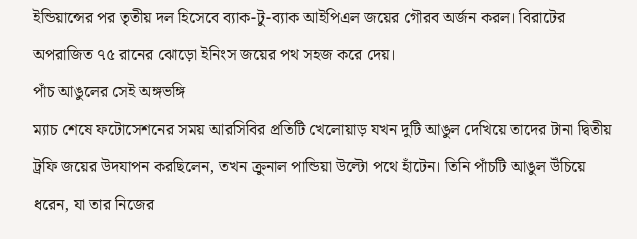ইন্ডিয়ান্সের পর তৃতীয় দল হিসেবে ব্যাক-টু-ব্যাক আইপিএল জয়ের গৌরব অর্জন করল। বিরাটের অপরাজিত ৭৫ রানের ঝোড়ো ইনিংস জয়ের পথ সহজ করে দেয়।
পাঁচ আঙুলের সেই অঙ্গভঙ্গি
ম্যাচ শেষে ফটোসেশনের সময় আরসিবির প্রতিটি খেলোয়াড় যখন দুটি আঙুল দেখিয়ে তাদের টানা দ্বিতীয় ট্রফি জয়ের উদযাপন করছিলেন, তখন ক্রুনাল পান্ডিয়া উল্টো পথে হাঁটেন। তিনি পাঁচটি আঙুল উঁচিয়ে ধরেন, যা তার নিজের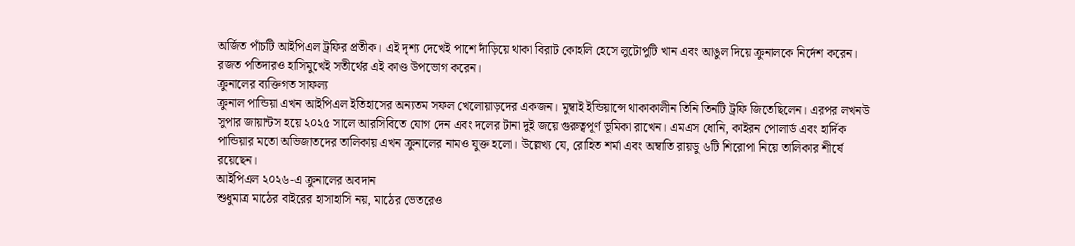অর্জিত পাঁচটি আইপিএল ট্রফির প্রতীক। এই দৃশ্য দেখেই পাশে দাঁড়িয়ে থাকা বিরাট কোহলি হেসে লুটোপুটি খান এবং আঙুল দিয়ে ক্রুনালকে নির্দেশ করেন। রজত পতিদারও হাসিমুখেই সতীর্থের এই কাণ্ড উপভোগ করেন।
ক্রুনালের ব্যক্তিগত সাফল্য
ক্রুনাল পান্ডিয়া এখন আইপিএল ইতিহাসের অন্যতম সফল খেলোয়াড়দের একজন। মুম্বাই ইন্ডিয়ান্সে থাকাকালীন তিনি তিনটি ট্রফি জিতেছিলেন। এরপর লখনউ সুপার জায়ান্টস হয়ে ২০২৫ সালে আরসিবিতে যোগ দেন এবং দলের টানা দুই জয়ে গুরুত্বপূর্ণ ভূমিকা রাখেন। এমএস ধোনি, কাইরন পোলার্ড এবং হার্দিক পান্ডিয়ার মতো অভিজাতদের তালিকায় এখন ক্রুনালের নামও যুক্ত হলো। উল্লেখ্য যে, রোহিত শর্মা এবং অম্বাতি রায়ডু ৬টি শিরোপা নিয়ে তালিকার শীর্ষে রয়েছেন।
আইপিএল ২০২৬-এ ক্রুনালের অবদান
শুধুমাত্র মাঠের বাইরের হাসাহাসি নয়, মাঠের ভেতরেও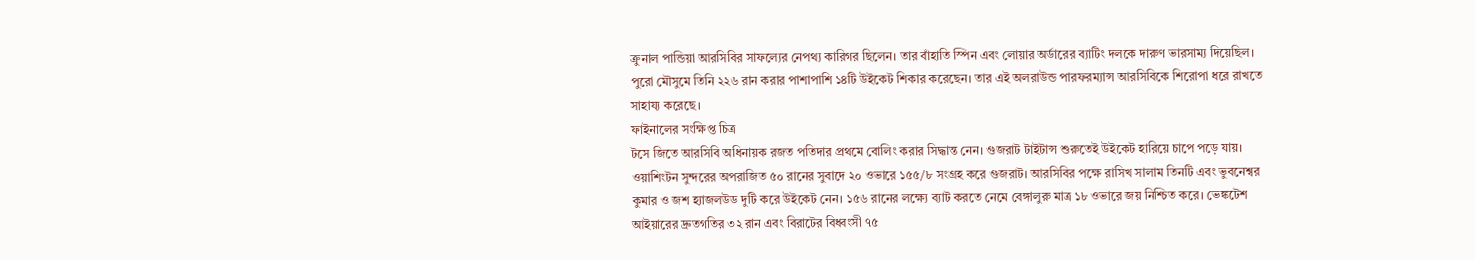ক্রুনাল পান্ডিয়া আরসিবির সাফল্যের নেপথ্য কারিগর ছিলেন। তার বাঁহাতি স্পিন এবং লোয়ার অর্ডারের ব্যাটিং দলকে দারুণ ভারসাম্য দিয়েছিল। পুরো মৌসুমে তিনি ২২৬ রান করার পাশাপাশি ১৪টি উইকেট শিকার করেছেন। তার এই অলরাউন্ড পারফরম্যান্স আরসিবিকে শিরোপা ধরে রাখতে সাহায্য করেছে।
ফাইনালের সংক্ষিপ্ত চিত্র
টসে জিতে আরসিবি অধিনায়ক রজত পতিদার প্রথমে বোলিং করার সিদ্ধান্ত নেন। গুজরাট টাইটান্স শুরুতেই উইকেট হারিয়ে চাপে পড়ে যায়। ওয়াশিংটন সুন্দরের অপরাজিত ৫০ রানের সুবাদে ২০ ওভারে ১৫৫/৮ সংগ্রহ করে গুজরাট। আরসিবির পক্ষে রাসিখ সালাম তিনটি এবং ভুবনেশ্বর কুমার ও জশ হ্যাজলউড দুটি করে উইকেট নেন। ১৫৬ রানের লক্ষ্যে ব্যাট করতে নেমে বেঙ্গালুরু মাত্র ১৮ ওভারে জয় নিশ্চিত করে। ভেঙ্কটেশ আইয়ারের দ্রুতগতির ৩২ রান এবং বিরাটের বিধ্বংসী ৭৫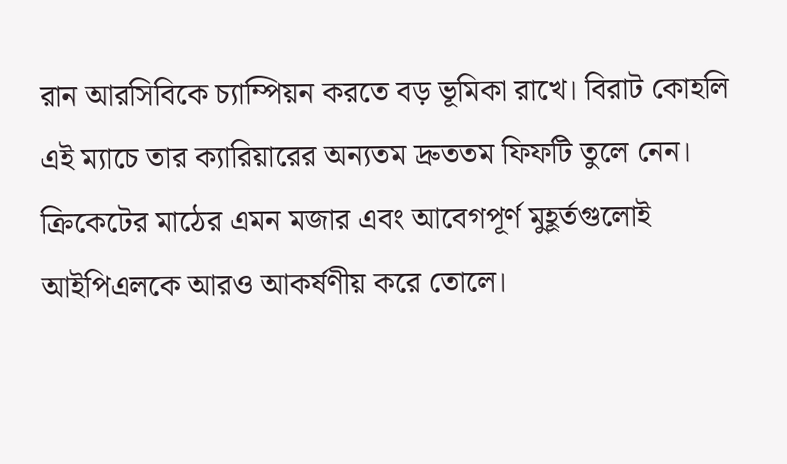রান আরসিবিকে চ্যাম্পিয়ন করতে বড় ভূমিকা রাখে। বিরাট কোহলি এই ম্যাচে তার ক্যারিয়ারের অন্যতম দ্রুততম ফিফটি তুলে নেন।
ক্রিকেটের মাঠের এমন মজার এবং আবেগপূর্ণ মুহূর্তগুলোই আইপিএলকে আরও আকর্ষণীয় করে তোলে।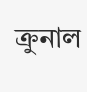ক্রুনাল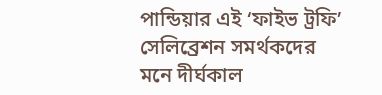পান্ডিয়ার এই ‘ফাইভ ট্রফি’ সেলিব্রেশন সমর্থকদের মনে দীর্ঘকাল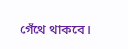গেঁথে থাকবে।